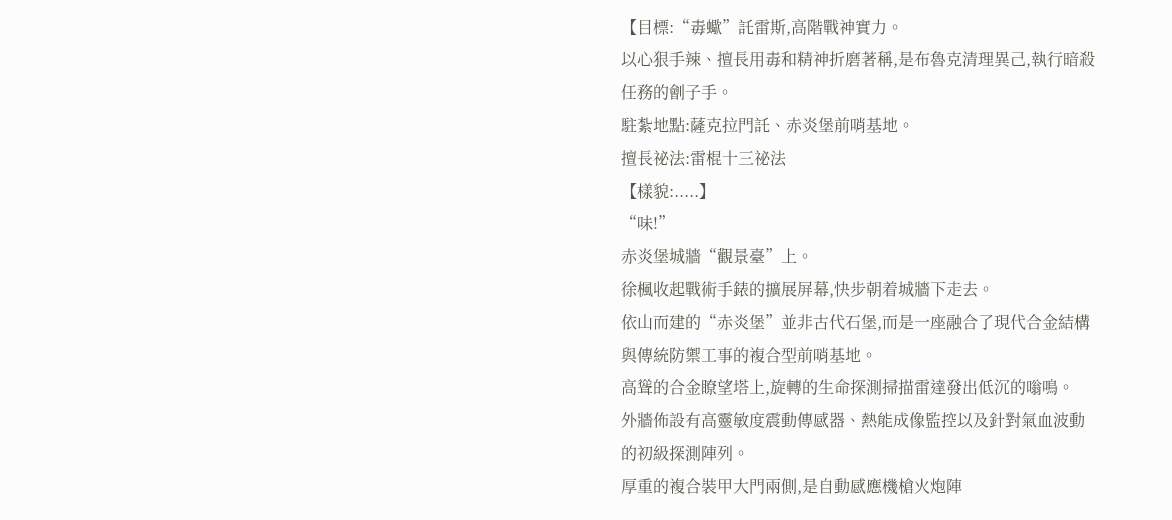【目標:“毒蠍”託雷斯,高階戰神實力。
以心狠手辣、擅長用毒和精神折磨著稱,是布魯克清理異己,執行暗殺任務的劊子手。
駐紮地點:薩克拉門託、赤炎堡前哨基地。
擅長祕法:雷棍十三祕法
【樣貌:.....】
“味!”
赤炎堡城牆“觀景臺”上。
徐楓收起戰術手錶的擴展屏幕,快步朝着城牆下走去。
依山而建的“赤炎堡”並非古代石堡,而是一座融合了現代合金結構與傳統防禦工事的複合型前哨基地。
高聳的合金瞭望塔上,旋轉的生命探測掃描雷達發出低沉的嗡鳴。
外牆佈設有高靈敏度震動傳感器、熱能成像監控以及針對氣血波動的初級探測陣列。
厚重的複合裝甲大門兩側,是自動感應機槍火炮陣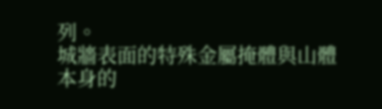列。
城牆表面的特殊金屬掩體與山體本身的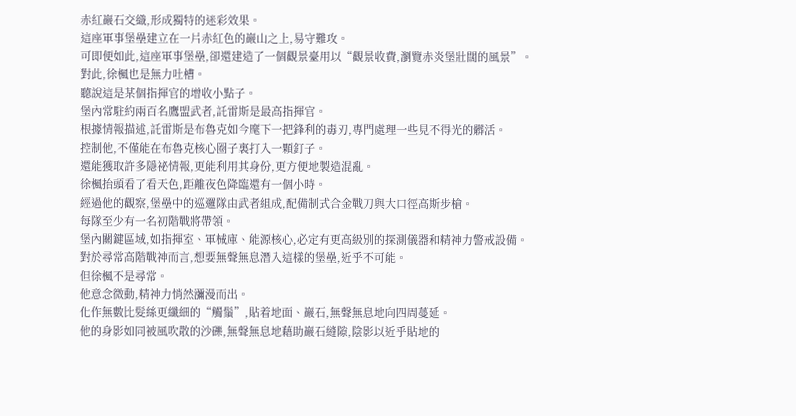赤紅巖石交織,形成獨特的迷彩效果。
這座軍事堡壘建立在一片赤紅色的巖山之上,易守難攻。
可即便如此,這座軍事堡壘,卻還建造了一個觀景臺用以“觀景收費,瀏覽赤炎堡壯闊的風景”。
對此,徐楓也是無力吐槽。
聽說這是某個指揮官的增收小點子。
堡內常駐約兩百名鷹盟武者,託雷斯是最高指揮官。
根據情報描述,託雷斯是布魯克如今麾下一把鋒利的毒刃,專門處理一些見不得光的髒活。
控制他,不僅能在布魯克核心圈子裏打入一顆釘子。
還能獲取許多隱祕情報,更能利用其身份,更方便地製造混亂。
徐楓抬頭看了看天色,距離夜色降臨還有一個小時。
經過他的觀察,堡壘中的巡邏隊由武者組成,配備制式合金戰刀與大口徑高斯步槍。
每隊至少有一名初階戰將帶領。
堡內關鍵區域,如指揮室、軍械庫、能源核心,必定有更高級別的探測儀器和精神力警戒設備。
對於尋常高階戰神而言,想要無聲無息潛入這樣的堡壘,近乎不可能。
但徐楓不是尋常。
他意念微動,精神力悄然瀰漫而出。
化作無數比髮絲更纖細的“觸鬚”,貼着地面、巖石,無聲無息地向四周蔓延。
他的身影如同被風吹散的沙礫,無聲無息地藉助巖石縫隙,陰影以近乎貼地的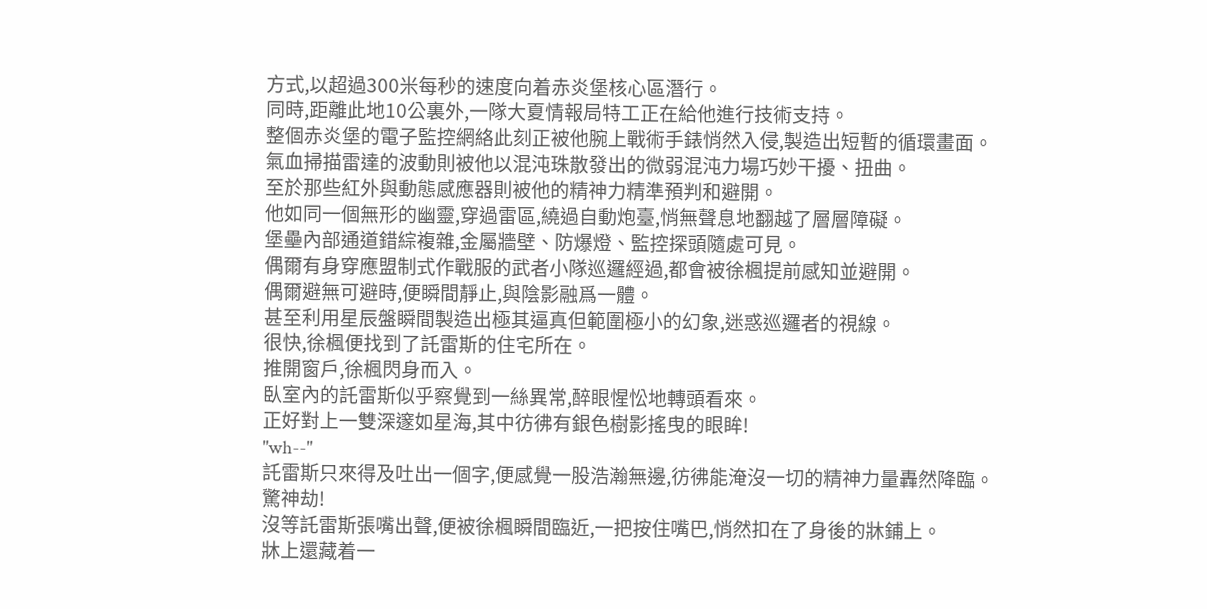方式,以超過300米每秒的速度向着赤炎堡核心區潛行。
同時,距離此地10公裏外,一隊大夏情報局特工正在給他進行技術支持。
整個赤炎堡的電子監控網絡此刻正被他腕上戰術手錶悄然入侵,製造出短暫的循環畫面。
氣血掃描雷達的波動則被他以混沌珠散發出的微弱混沌力場巧妙干擾、扭曲。
至於那些紅外與動態感應器則被他的精神力精準預判和避開。
他如同一個無形的幽靈,穿過雷區,繞過自動炮臺,悄無聲息地翻越了層層障礙。
堡壘內部通道錯綜複雜,金屬牆壁、防爆燈、監控探頭隨處可見。
偶爾有身穿應盟制式作戰服的武者小隊巡邏經過,都會被徐楓提前感知並避開。
偶爾避無可避時,便瞬間靜止,與陰影融爲一體。
甚至利用星辰盤瞬間製造出極其逼真但範圍極小的幻象,迷惑巡邏者的視線。
很快,徐楓便找到了託雷斯的住宅所在。
推開窗戶,徐楓閃身而入。
臥室內的託雷斯似乎察覺到一絲異常,醉眼惺忪地轉頭看來。
正好對上一雙深邃如星海,其中彷彿有銀色樹影搖曳的眼眸!
"wh--"
託雷斯只來得及吐出一個字,便感覺一股浩瀚無邊,彷彿能淹沒一切的精神力量轟然降臨。
驚神劫!
沒等託雷斯張嘴出聲,便被徐楓瞬間臨近,一把按住嘴巴,悄然扣在了身後的牀鋪上。
牀上還藏着一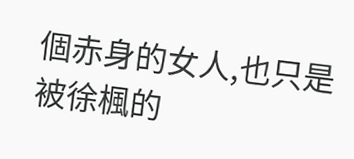個赤身的女人,也只是被徐楓的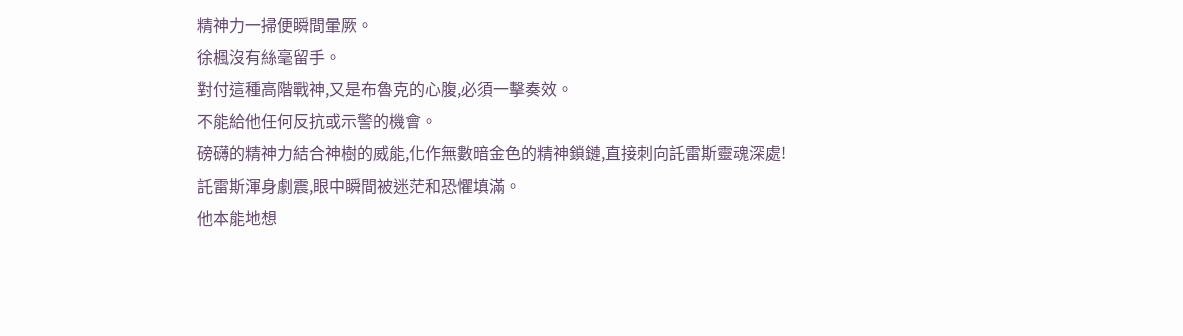精神力一掃便瞬間暈厥。
徐楓沒有絲毫留手。
對付這種高階戰神,又是布魯克的心腹,必須一擊奏效。
不能給他任何反抗或示警的機會。
磅礴的精神力結合神樹的威能,化作無數暗金色的精神鎖鏈,直接刺向託雷斯靈魂深處!
託雷斯渾身劇震,眼中瞬間被迷茫和恐懼填滿。
他本能地想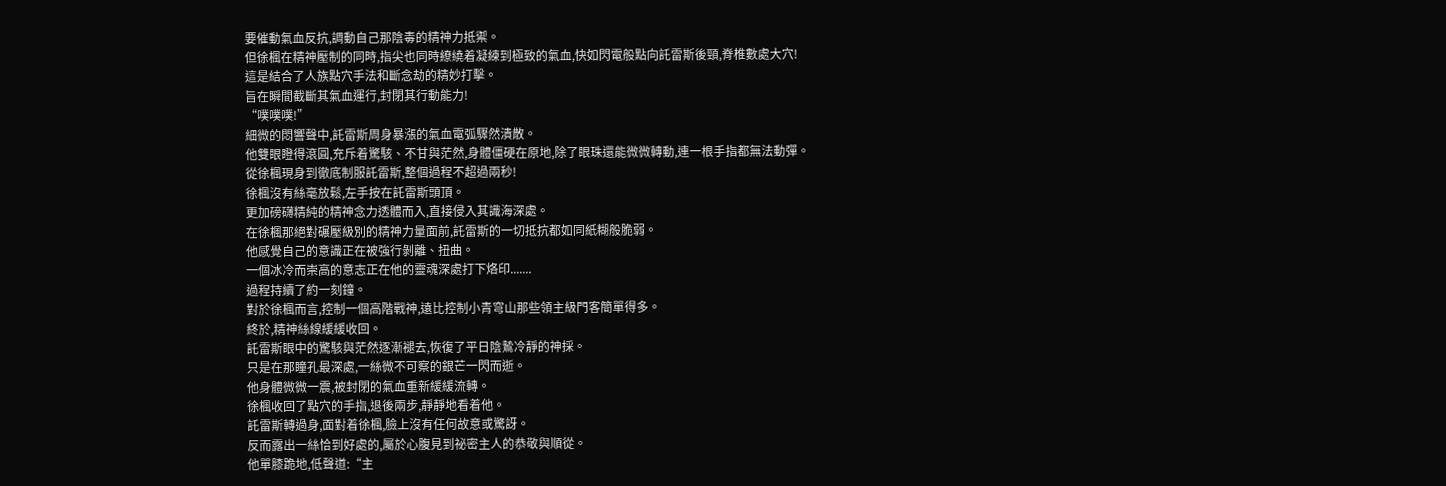要催動氣血反抗,調動自己那陰毒的精神力抵禦。
但徐楓在精神壓制的同時,指尖也同時繚繞着凝練到極致的氣血,快如閃電般點向託雷斯後頸,脊椎數處大穴!
這是結合了人族點穴手法和斷念劫的精妙打擊。
旨在瞬間截斷其氣血運行,封閉其行動能力!
“噗噗噗!”
細微的悶響聲中,託雷斯周身暴漲的氣血電弧驟然潰散。
他雙眼瞪得滾圓,充斥着驚駭、不甘與茫然,身體僵硬在原地,除了眼珠還能微微轉動,連一根手指都無法動彈。
從徐楓現身到徹底制服託雷斯,整個過程不超過兩秒!
徐楓沒有絲毫放鬆,左手按在託雷斯頭頂。
更加磅礴精純的精神念力透體而入,直接侵入其識海深處。
在徐楓那絕對碾壓級別的精神力量面前,託雷斯的一切抵抗都如同紙糊般脆弱。
他感覺自己的意識正在被強行剝離、扭曲。
一個冰冷而崇高的意志正在他的靈魂深處打下烙印.......
過程持續了約一刻鐘。
對於徐楓而言,控制一個高階戰神,遠比控制小青穹山那些領主級門客簡單得多。
終於,精神絲線緩緩收回。
託雷斯眼中的驚駭與茫然逐漸褪去,恢復了平日陰鷙冷靜的神採。
只是在那瞳孔最深處,一絲微不可察的銀芒一閃而逝。
他身體微微一震,被封閉的氣血重新緩緩流轉。
徐楓收回了點穴的手指,退後兩步,靜靜地看着他。
託雷斯轉過身,面對着徐楓,臉上沒有任何故意或驚訝。
反而露出一絲恰到好處的,屬於心腹見到祕密主人的恭敬與順從。
他單膝跪地,低聲道:“主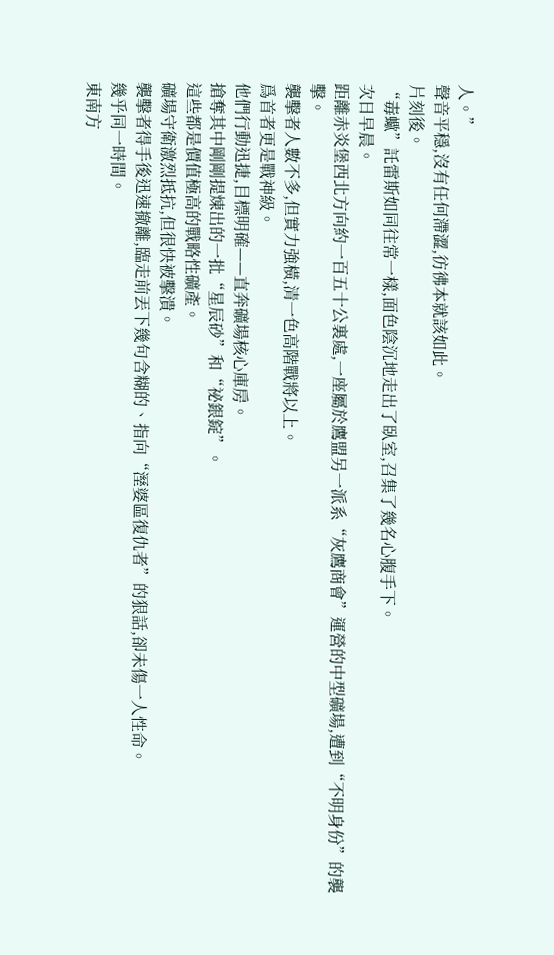人。”
聲音平穩,沒有任何滯澀,彷彿本就該如此。
片刻後。
“毒蠍”託雷斯如同往常一樣,面色陰沉地走出了臥室,召集了幾名心腹手下。
次日早晨。
距離赤炎堡西北方向約一百五十公裏處,一座屬於鷹盟另一派系“灰鷹商會”運營的中型礦場,遭到“不明身份”的襲擊。
襲擊者人數不多,但實力強橫,清一色高階戰將以上。
爲首者更是戰神級。
他們行動迅捷,目標明確——直奔礦場核心庫房。
搶奪其中剛剛提煉出的一批“星辰砂”和“祕銀錠”。
這些都是價值極高的戰略性礦產。
礦場守衛激烈抵抗,但很快被擊潰。
襲擊者得手後迅速撤離,臨走前丟下幾句含糊的、指向“溼婆區復仇者”的狠話,卻未傷一人性命。
幾乎同一時間。
東南方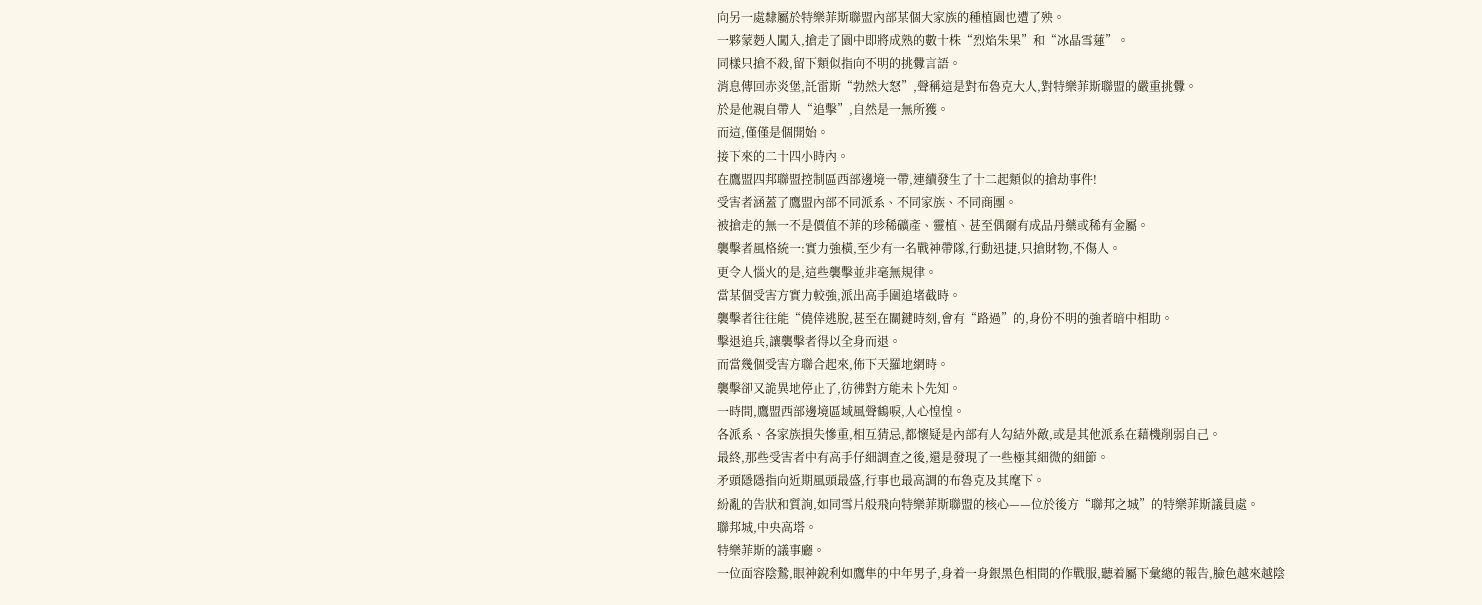向另一處隸屬於特樂菲斯聯盟內部某個大家族的種植園也遭了殃。
一夥蒙麪人闖入,搶走了園中即將成熟的數十株“烈焰朱果”和“冰晶雪蓮”。
同樣只搶不殺,留下類似指向不明的挑釁言語。
消息傳回赤炎堡,託雷斯“勃然大怒”,聲稱這是對布魯克大人,對特樂菲斯聯盟的嚴重挑釁。
於是他親自帶人“追擊”,自然是一無所獲。
而這,僅僅是個開始。
接下來的二十四小時內。
在鷹盟四邦聯盟控制區西部邊境一帶,連續發生了十二起類似的搶劫事件!
受害者涵蓋了鷹盟內部不同派系、不同家族、不同商團。
被搶走的無一不是價值不菲的珍稀礦產、靈植、甚至偶爾有成品丹藥或稀有金屬。
襲擊者風格統一:實力強橫,至少有一名戰神帶隊,行動迅捷,只搶財物,不傷人。
更令人惱火的是,這些襲擊並非毫無規律。
當某個受害方實力較強,派出高手圍追堵截時。
襲擊者往往能“僥倖逃脫,甚至在關鍵時刻,會有“路過”的,身份不明的強者暗中相助。
擊退追兵,讓襲擊者得以全身而退。
而當幾個受害方聯合起來,佈下天羅地網時。
襲擊卻又詭異地停止了,彷彿對方能未卜先知。
一時間,鷹盟西部邊境區域風聲鶴唳,人心惶惶。
各派系、各家族損失慘重,相互猜忌,都懷疑是內部有人勾結外敵,或是其他派系在藉機削弱自己。
最終,那些受害者中有高手仔細調查之後,還是發現了一些極其細微的細節。
矛頭隱隱指向近期風頭最盛,行事也最高調的布魯克及其麾下。
紛亂的告狀和質詢,如同雪片般飛向特樂菲斯聯盟的核心——位於後方“聯邦之城”的特樂菲斯議員處。
聯邦城,中央高塔。
特樂菲斯的議事廳。
一位面容陰鷙,眼神銳利如鷹隼的中年男子,身着一身銀黑色相間的作戰服,聽着屬下彙總的報告,臉色越來越陰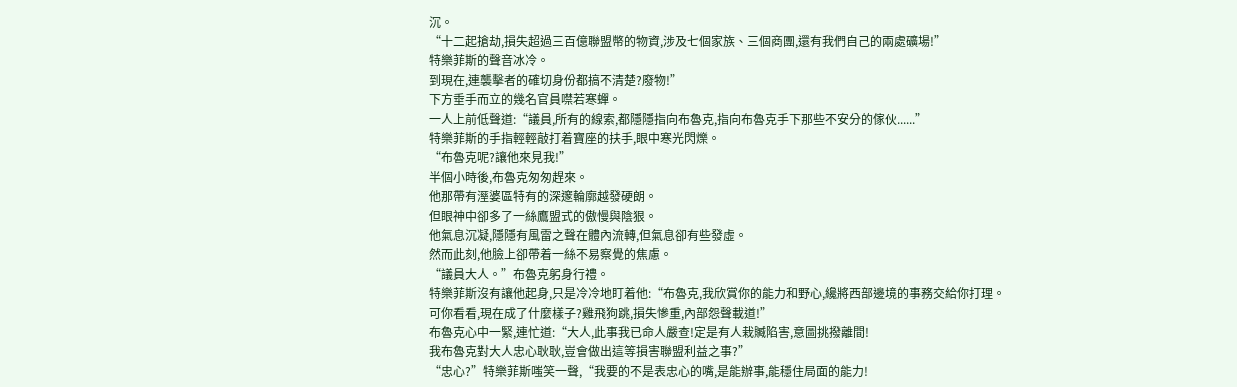沉。
“十二起搶劫,損失超過三百億聯盟幣的物資,涉及七個家族、三個商團,還有我們自己的兩處礦場!”
特樂菲斯的聲音冰冷。
到現在,連襲擊者的確切身份都搞不清楚?廢物!”
下方垂手而立的幾名官員噤若寒蟬。
一人上前低聲道:“議員,所有的線索,都隱隱指向布魯克,指向布魯克手下那些不安分的傢伙......”
特樂菲斯的手指輕輕敲打着寶座的扶手,眼中寒光閃爍。
“布魯克呢?讓他來見我!”
半個小時後,布魯克匆匆趕來。
他那帶有溼婆區特有的深邃輪廓越發硬朗。
但眼神中卻多了一絲鷹盟式的傲慢與陰狠。
他氣息沉凝,隱隱有風雷之聲在體內流轉,但氣息卻有些發虛。
然而此刻,他臉上卻帶着一絲不易察覺的焦慮。
“議員大人。”布魯克躬身行禮。
特樂菲斯沒有讓他起身,只是冷冷地盯着他:“布魯克,我欣賞你的能力和野心,纔將西部邊境的事務交給你打理。
可你看看,現在成了什麼樣子?雞飛狗跳,損失慘重,內部怨聲載道!”
布魯克心中一緊,連忙道:“大人,此事我已命人嚴查!定是有人栽贓陷害,意圖挑撥離間!
我布魯克對大人忠心耿耿,豈會做出這等損害聯盟利益之事?”
“忠心?”特樂菲斯嗤笑一聲,“我要的不是表忠心的嘴,是能辦事,能穩住局面的能力!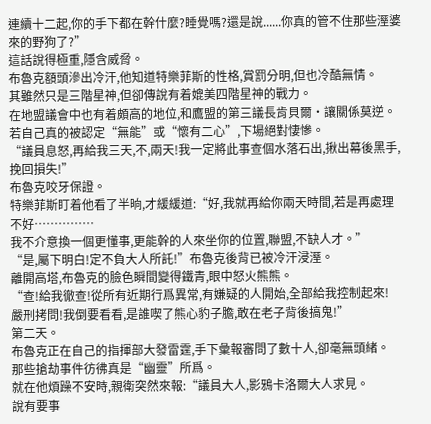連續十二起,你的手下都在幹什麼?睡覺嗎?還是說......你真的管不住那些溼婆來的野狗了?”
這話說得極重,隱含威脅。
布魯克額頭滲出冷汗,他知道特樂菲斯的性格,賞罰分明,但也冷酷無情。
其雖然只是三階星神,但卻傳說有着媲美四階星神的戰力。
在地盟議會中也有着頗高的地位,和鷹盟的第三議長肯貝爾·讓關係莫逆。
若自己真的被認定“無能”或“懷有二心”,下場絕對悽慘。
“議員息怒,再給我三天,不,兩天!我一定將此事查個水落石出,揪出幕後黑手,挽回損失!”
布魯克咬牙保證。
特樂菲斯盯着他看了半晌,才緩緩道:“好,我就再給你兩天時間,若是再處理不好……………
我不介意換一個更懂事,更能幹的人來坐你的位置,聯盟,不缺人才。”
“是,屬下明白!定不負大人所託!”布魯克後背已被冷汗浸溼。
離開高塔,布魯克的臉色瞬間變得鐵青,眼中怒火熊熊。
“查!給我徹查!從所有近期行爲異常,有嫌疑的人開始,全部給我控制起來!
嚴刑拷問!我倒要看看,是誰喫了熊心豹子膽,敢在老子背後搞鬼!”
第二天。
布魯克正在自己的指揮部大發雷霆,手下彙報審問了數十人,卻毫無頭緒。
那些搶劫事件彷彿真是“幽靈”所爲。
就在他煩躁不安時,親衛突然來報:“議員大人,影鴉卡洛爾大人求見。
說有要事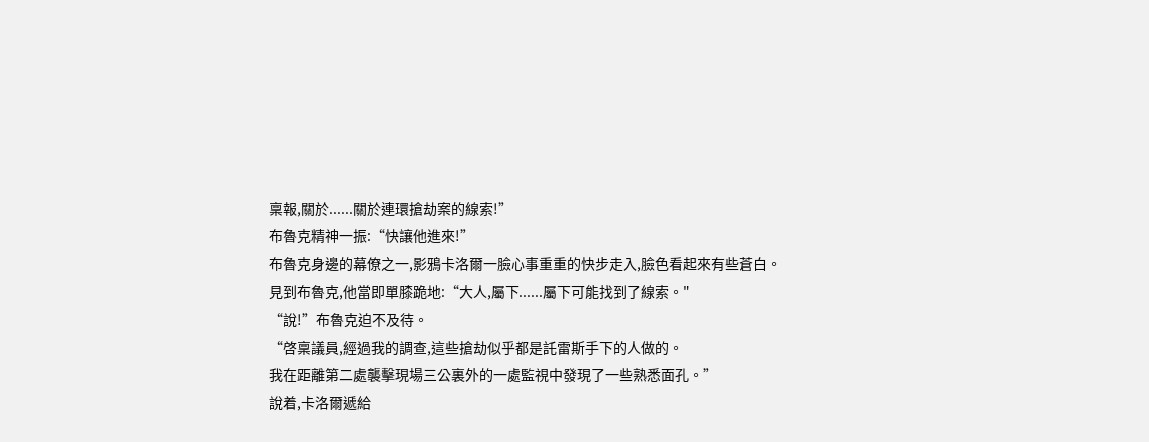稟報,關於......關於連環搶劫案的線索!”
布魯克精神一振:“快讓他進來!”
布魯克身邊的幕僚之一,影鴉卡洛爾一臉心事重重的快步走入,臉色看起來有些蒼白。
見到布魯克,他當即單膝跪地:“大人,屬下......屬下可能找到了線索。"
“說!”布魯克迫不及待。
“啓稟議員,經過我的調查,這些搶劫似乎都是託雷斯手下的人做的。
我在距離第二處襲擊現場三公裏外的一處監視中發現了一些熟悉面孔。”
說着,卡洛爾遞給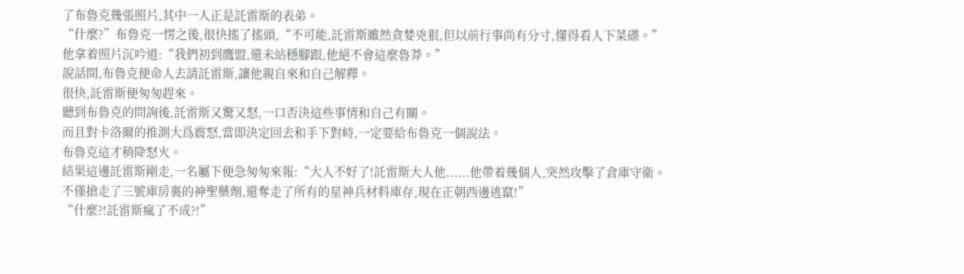了布魯克幾張照片,其中一人正是託雷斯的表弟。
“什麼?”布魯克一愣之後,很快搖了搖頭,“不可能,託雷斯雖然貪婪兇狠,但以前行事尚有分寸,懂得看人下菜碟。”
他拿着照片沉吟道:“我們初到鷹盟,還未站穩腳跟,他絕不會這麼魯莽。”
說話間,布魯克便命人去請託雷斯,讓他親自來和自己解釋。
很快,託雷斯便匆匆趕來。
聽到布魯克的問詢後,託雷斯又驚又怒,一口否決這些事情和自己有關。
而且對卡洛爾的推測大爲震怒,當即決定回去和手下對峙,一定要給布魯克一個說法。
布魯克這才稍降怒火。
結果這邊託雷斯剛走,一名屬下便急匆匆來報:“大人不好了!託雷斯大人他......他帶着幾個人,突然攻擊了倉庫守衛。
不僅搶走了三號庫房裏的神聖藥劑,還奪走了所有的星神兵材料庫存,現在正朝西邊逃竄!”
“什麼?!託雷斯瘋了不成?!”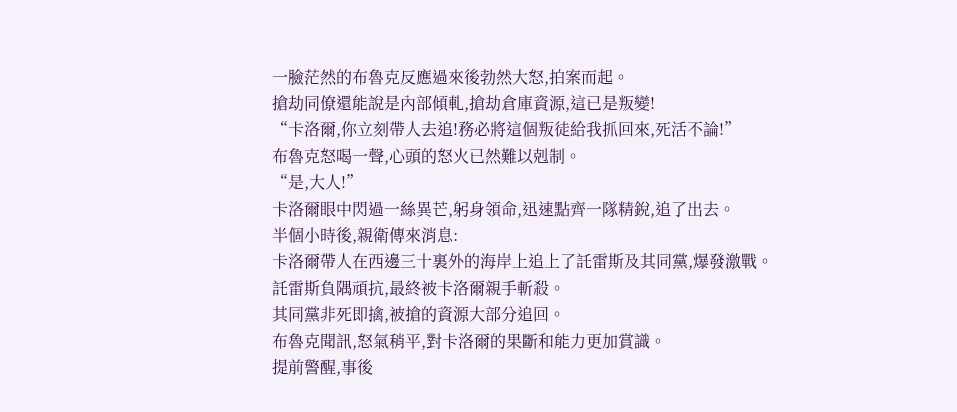一臉茫然的布魯克反應過來後勃然大怒,拍案而起。
搶劫同僚還能說是內部傾軋,搶劫倉庫資源,這已是叛變!
“卡洛爾,你立刻帶人去追!務必將這個叛徒給我抓回來,死活不論!”
布魯克怒喝一聲,心頭的怒火已然難以剋制。
“是,大人!”
卡洛爾眼中閃過一絲異芒,躬身領命,迅速點齊一隊精銳,追了出去。
半個小時後,親衛傳來消息:
卡洛爾帶人在西邊三十裏外的海岸上追上了託雷斯及其同黨,爆發激戰。
託雷斯負隅頑抗,最終被卡洛爾親手斬殺。
其同黨非死即擒,被搶的資源大部分追回。
布魯克聞訊,怒氣稍平,對卡洛爾的果斷和能力更加賞識。
提前警醒,事後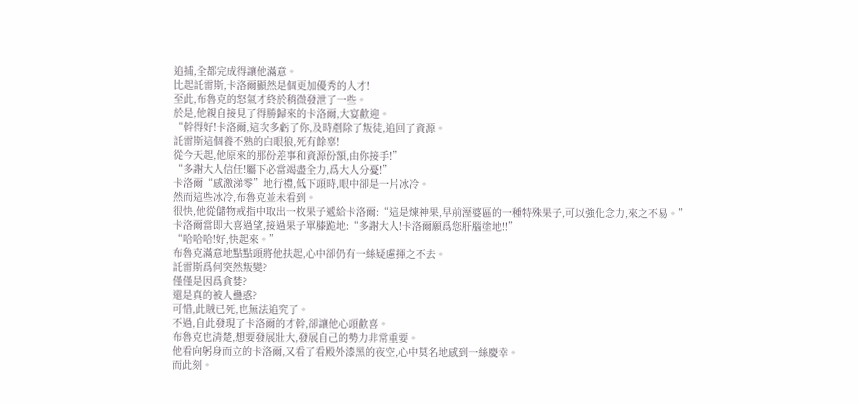追捕,全都完成得讓他滿意。
比起託雷斯,卡洛爾顯然是個更加優秀的人才!
至此,布魯克的怒氣才終於稍微發泄了一些。
於是,他親自接見了得勝歸來的卡洛爾,大宴歡迎。
“幹得好!卡洛爾,這次多虧了你,及時剷除了叛徒,追回了資源。
託雷斯這個養不熟的白眼狼,死有餘辜!
從今天起,他原來的那份差事和資源份額,由你接手!”
“多謝大人信任!屬下必當竭盡全力,爲大人分憂!”
卡洛爾“感激涕零”地行禮,低下頭時,眼中卻是一片冰冷。
然而這些冰冷,布魯克並未看到。
很快,他從儲物戒指中取出一枚果子遞給卡洛爾:“這是煉神果,早前溼婆區的一種特殊果子,可以強化念力,來之不易。”
卡洛爾當即大喜過望,接過果子單膝跪地:“多謝大人!卡洛爾願爲您肝腦塗地!!”
“哈哈哈!好,快起來。”
布魯克滿意地點點頭將他扶起,心中卻仍有一絲疑慮揮之不去。
託雷斯爲何突然叛變?
僅僅是因爲貪婪?
還是真的被人蠱惑?
可惜,此賊已死,也無法追究了。
不過,自此發現了卡洛爾的才幹,卻讓他心頭歡喜。
布魯克也清楚,想要發展壯大,發展自己的勢力非常重要。
他看向躬身而立的卡洛爾,又看了看殿外漆黑的夜空,心中莫名地感到一絲慶幸。
而此刻。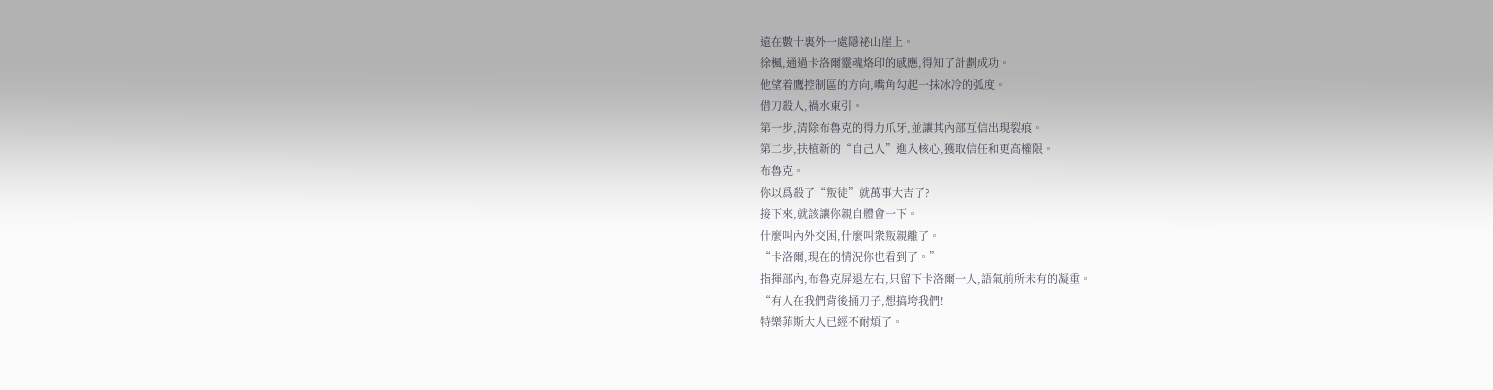遠在數十裏外一處隱祕山崖上。
徐楓,通過卡洛爾靈魂烙印的感應,得知了計劃成功。
他望着鷹控制區的方向,嘴角勾起一抹冰冷的弧度。
借刀殺人,禍水東引。
第一步,清除布魯克的得力爪牙,並讓其內部互信出現裂痕。
第二步,扶植新的“自己人”進入核心,獲取信任和更高權限。
布魯克。
你以爲殺了“叛徒”就萬事大吉了?
接下來,就該讓你親自體會一下。
什麼叫內外交困,什麼叫衆叛親離了。
“卡洛爾,現在的情況你也看到了。”
指揮部內,布魯克屏退左右,只留下卡洛爾一人,語氣前所未有的凝重。
“有人在我們背後捅刀子,想搞垮我們!
特樂菲斯大人已經不耐煩了。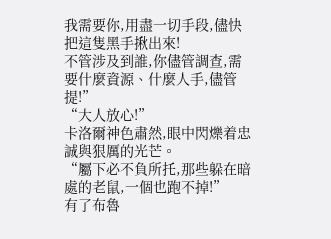我需要你,用盡一切手段,儘快把這隻黑手揪出來!
不管涉及到誰,你儘管調查,需要什麼資源、什麼人手,儘管提!”
“大人放心!”
卡洛爾神色肅然,眼中閃爍着忠誠與狠厲的光芒。
“屬下必不負所托,那些躲在暗處的老鼠,一個也跑不掉!”
有了布魯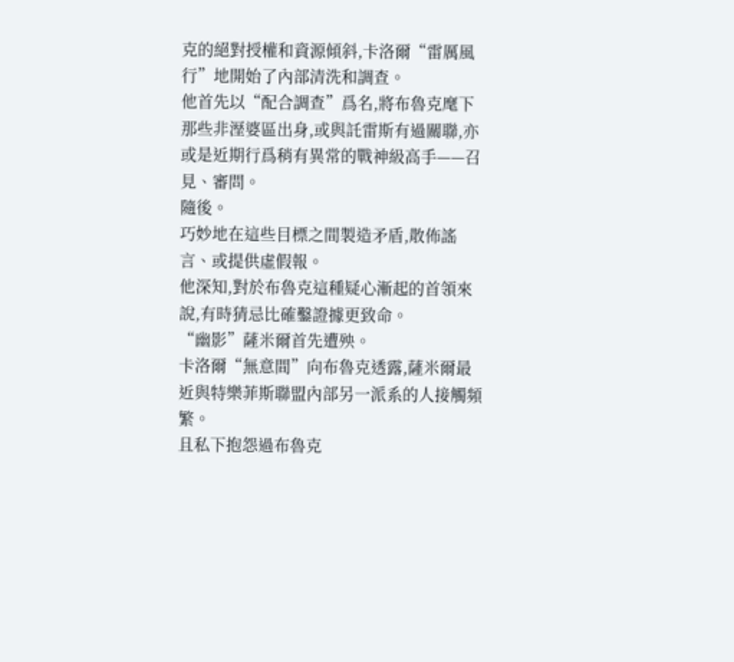克的絕對授權和資源傾斜,卡洛爾“雷厲風行”地開始了內部清洗和調查。
他首先以“配合調查”爲名,將布魯克麾下那些非溼婆區出身,或與託雷斯有過關聯,亦或是近期行爲稍有異常的戰神級高手——召見、審問。
隨後。
巧妙地在這些目標之間製造矛盾,散佈謠言、或提供虛假報。
他深知,對於布魯克這種疑心漸起的首領來說,有時猜忌比確鑿證據更致命。
“幽影”薩米爾首先遭殃。
卡洛爾“無意間”向布魯克透露,薩米爾最近與特樂菲斯聯盟內部另一派系的人接觸頻繁。
且私下抱怨過布魯克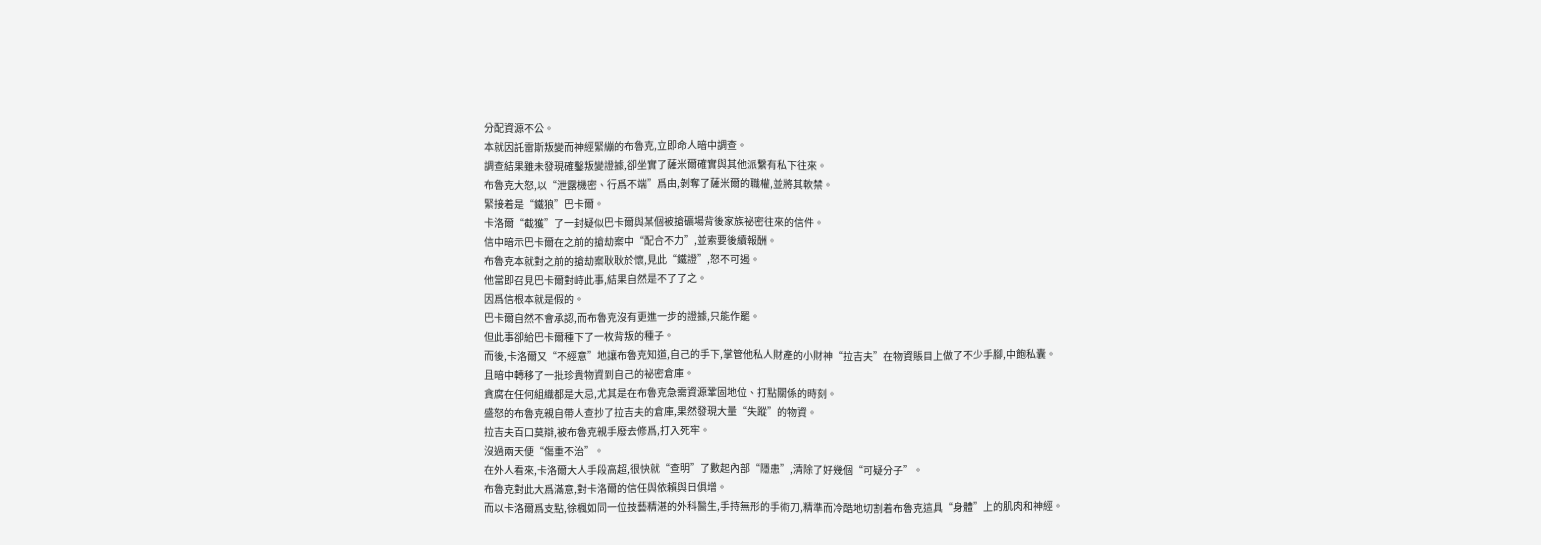分配資源不公。
本就因託雷斯叛變而神經緊繃的布魯克,立即命人暗中調查。
調查結果雖未發現確鑿叛變證據,卻坐實了薩米爾確實與其他派繫有私下往來。
布魯克大怒,以“泄露機密、行爲不端”爲由,剝奪了薩米爾的職權,並將其軟禁。
緊接着是“鐵狼”巴卡爾。
卡洛爾“截獲”了一封疑似巴卡爾與某個被搶礦場背後家族祕密往來的信件。
信中暗示巴卡爾在之前的搶劫案中“配合不力”,並索要後續報酬。
布魯克本就對之前的搶劫案耿耿於懷,見此“鐵證”,怒不可遏。
他當即召見巴卡爾對峙此事,結果自然是不了了之。
因爲信根本就是假的。
巴卡爾自然不會承認,而布魯克沒有更進一步的證據,只能作罷。
但此事卻給巴卡爾種下了一枚背叛的種子。
而後,卡洛爾又“不經意”地讓布魯克知道,自己的手下,掌管他私人財產的小財神“拉吉夫”在物資賬目上做了不少手腳,中飽私囊。
且暗中轉移了一批珍貴物資到自己的祕密倉庫。
貪腐在任何組織都是大忌,尤其是在布魯克急需資源鞏固地位、打點關係的時刻。
盛怒的布魯克親自帶人查抄了拉吉夫的倉庫,果然發現大量“失蹤”的物資。
拉吉夫百口莫辯,被布魯克親手廢去修爲,打入死牢。
沒過兩天便“傷重不治”。
在外人看來,卡洛爾大人手段高超,很快就“查明”了數起內部“隱患”,清除了好幾個“可疑分子”。
布魯克對此大爲滿意,對卡洛爾的信任與依賴與日俱增。
而以卡洛爾爲支點,徐楓如同一位技藝精湛的外科醫生,手持無形的手術刀,精準而冷酷地切割着布魯克這具“身體”上的肌肉和神經。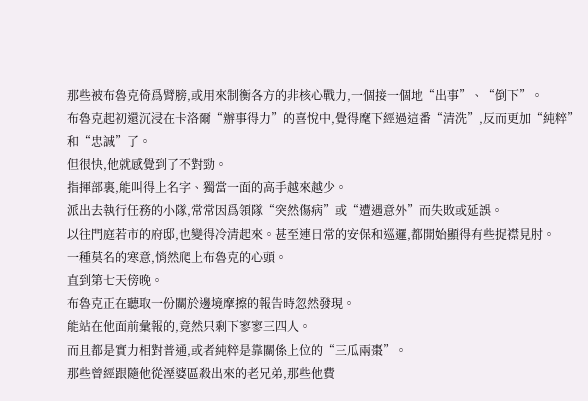那些被布魯克倚爲臂膀,或用來制衡各方的非核心戰力,一個接一個地“出事”、“倒下”。
布魯克起初還沉浸在卡洛爾“辦事得力”的喜悅中,覺得麾下經過這番“清洗”,反而更加“純粹”和“忠誠”了。
但很快,他就感覺到了不對勁。
指揮部裏,能叫得上名字、獨當一面的高手越來越少。
派出去執行任務的小隊,常常因爲領隊“突然傷病”或“遭遇意外”而失敗或延誤。
以往門庭若市的府邸,也變得冷清起來。甚至連日常的安保和巡邏,都開始顯得有些捉襟見肘。
一種莫名的寒意,悄然爬上布魯克的心頭。
直到第七天傍晚。
布魯克正在聽取一份關於邊境摩擦的報告時忽然發現。
能站在他面前彙報的,竟然只剩下寥寥三四人。
而且都是實力相對普通,或者純粹是靠關係上位的“三瓜兩棗”。
那些曾經跟隨他從溼婆區殺出來的老兄弟,那些他費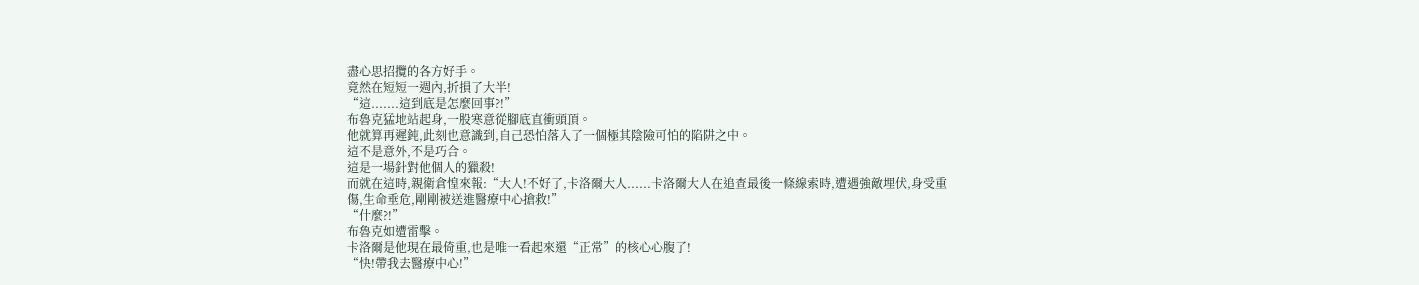盡心思招攬的各方好手。
竟然在短短一週內,折損了大半!
“這.......這到底是怎麼回事?!”
布魯克猛地站起身,一股寒意從腳底直衝頭頂。
他就算再遲鈍,此刻也意識到,自己恐怕落入了一個極其陰險可怕的陷阱之中。
這不是意外,不是巧合。
這是一場針對他個人的獵殺!
而就在這時,親衛倉惶來報:“大人!不好了,卡洛爾大人......卡洛爾大人在追查最後一條線索時,遭遇強敵埋伏,身受重傷,生命垂危,剛剛被送進醫療中心搶救!”
“什麼?!”
布魯克如遭雷擊。
卡洛爾是他現在最倚重,也是唯一看起來還“正常”的核心心腹了!
“快!帶我去醫療中心!”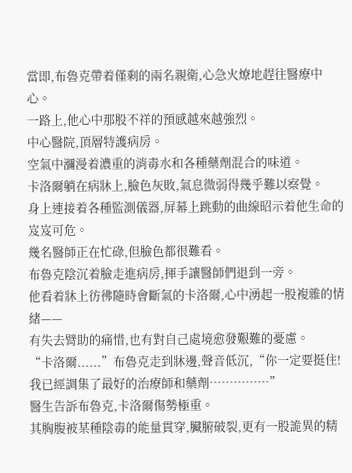當即,布魯克帶着僅剩的兩名親衛,心急火燎地趕往醫療中心。
一路上,他心中那股不祥的預感越來越強烈。
中心醫院,頂層特護病房。
空氣中瀰漫着濃重的消毒水和各種藥劑混合的味道。
卡洛爾躺在病牀上,臉色灰敗,氣息微弱得幾乎難以察覺。
身上連接着各種監測儀器,屏幕上跳動的曲線昭示着他生命的岌岌可危。
幾名醫師正在忙碌,但臉色都很難看。
布魯克陰沉着臉走進病房,揮手讓醫師們退到一旁。
他看着牀上彷彿隨時會斷氣的卡洛爾,心中湧起一股複雜的情緒——
有失去臂助的痛惜,也有對自己處境愈發艱難的憂慮。
“卡洛爾......”布魯克走到牀邊,聲音低沉,“你一定要挺住!我已經調集了最好的治療師和藥劑……………”
醫生告訴布魯克,卡洛爾傷勢極重。
其胸腹被某種陰毒的能量貫穿,臟腑破裂,更有一股詭異的精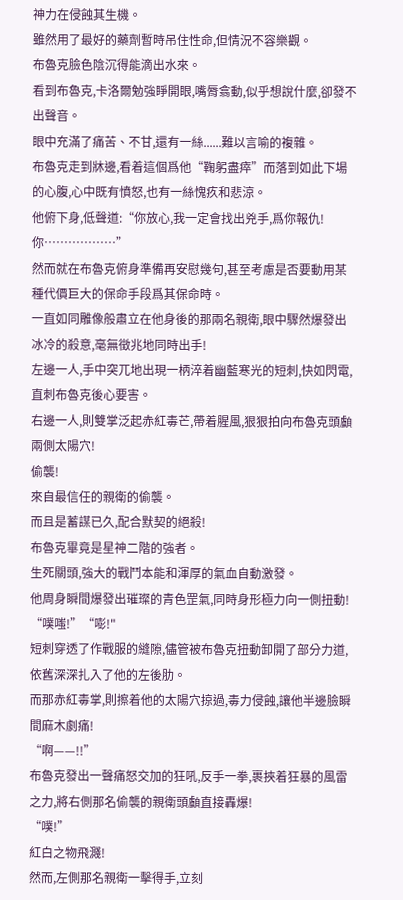神力在侵蝕其生機。
雖然用了最好的藥劑暫時吊住性命,但情況不容樂觀。
布魯克臉色陰沉得能滴出水來。
看到布魯克,卡洛爾勉強睜開眼,嘴脣翕動,似乎想說什麼,卻發不出聲音。
眼中充滿了痛苦、不甘,還有一絲......難以言喻的複雜。
布魯克走到牀邊,看着這個爲他“鞠躬盡瘁”而落到如此下場的心腹,心中既有憤怒,也有一絲愧疚和悲涼。
他俯下身,低聲道:“你放心,我一定會找出兇手,爲你報仇!你………………”
然而就在布魯克俯身準備再安慰幾句,甚至考慮是否要動用某種代價巨大的保命手段爲其保命時。
一直如同雕像般肅立在他身後的那兩名親衛,眼中驟然爆發出冰冷的殺意,毫無徵兆地同時出手!
左邊一人,手中突兀地出現一柄淬着幽藍寒光的短刺,快如閃電,直刺布魯克後心要害。
右邊一人,則雙掌泛起赤紅毒芒,帶着腥風,狠狠拍向布魯克頭顱兩側太陽穴!
偷襲!
來自最信任的親衛的偷襲。
而且是蓄謀已久,配合默契的絕殺!
布魯克畢竟是星神二階的強者。
生死關頭,強大的戰鬥本能和渾厚的氣血自動激發。
他周身瞬間爆發出璀璨的青色罡氣,同時身形極力向一側扭動!
“噗嗤!”“嘭!"
短刺穿透了作戰服的縫隙,儘管被布魯克扭動卸開了部分力道,依舊深深扎入了他的左後肋。
而那赤紅毒掌,則擦着他的太陽穴掠過,毒力侵蝕,讓他半邊臉瞬間麻木劇痛!
“啊——!!”
布魯克發出一聲痛怒交加的狂吼,反手一拳,裹挾着狂暴的風雷之力,將右側那名偷襲的親衛頭顱直接轟爆!
“噗!”
紅白之物飛濺!
然而,左側那名親衛一擊得手,立刻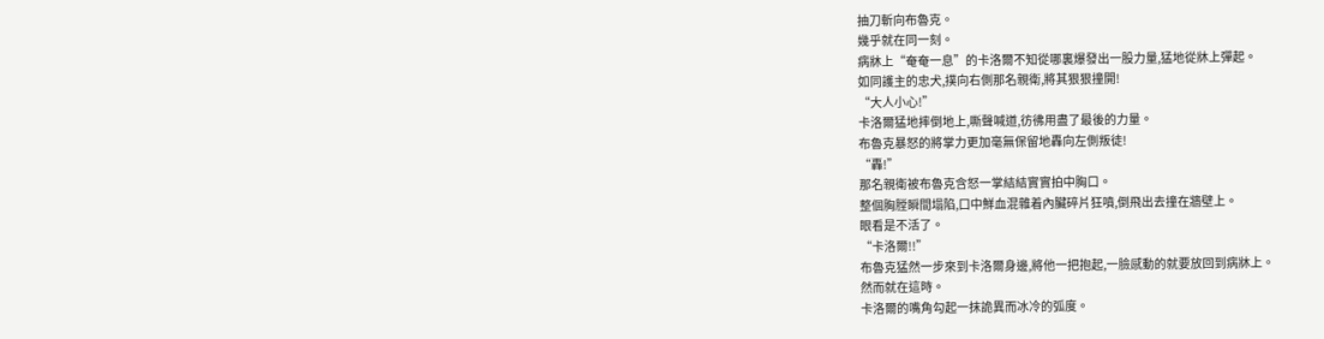抽刀斬向布魯克。
幾乎就在同一刻。
病牀上“奄奄一息”的卡洛爾不知從哪裏爆發出一股力量,猛地從牀上彈起。
如同護主的忠犬,撲向右側那名親衛,將其狠狠撞開!
“大人小心!”
卡洛爾猛地摔倒地上,嘶聲喊道,彷彿用盡了最後的力量。
布魯克暴怒的將掌力更加毫無保留地轟向左側叛徒!
“轟!”
那名親衛被布魯克含怒一掌結結實實拍中胸口。
整個胸膛瞬間塌陷,口中鮮血混雜着內臟碎片狂噴,倒飛出去撞在牆壁上。
眼看是不活了。
“卡洛爾!!”
布魯克猛然一步來到卡洛爾身邊,將他一把抱起,一臉感動的就要放回到病牀上。
然而就在這時。
卡洛爾的嘴角勾起一抹詭異而冰冷的弧度。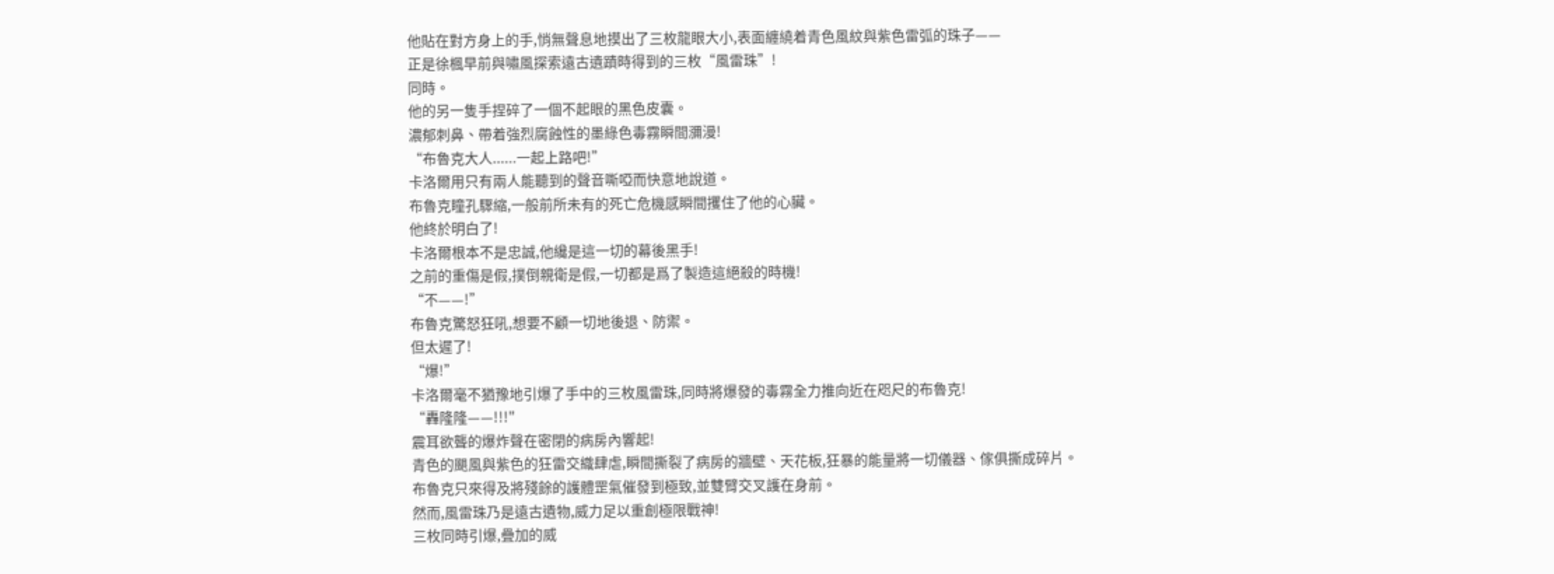他貼在對方身上的手,悄無聲息地摸出了三枚龍眼大小,表面纏繞着青色風紋與紫色雷弧的珠子——
正是徐楓早前與嘯風探索遠古遺蹟時得到的三枚“風雷珠”!
同時。
他的另一隻手捏碎了一個不起眼的黑色皮囊。
濃郁刺鼻、帶着強烈腐蝕性的墨綠色毒霧瞬間瀰漫!
“布魯克大人......一起上路吧!”
卡洛爾用只有兩人能聽到的聲音嘶啞而快意地說道。
布魯克瞳孔驟縮,一般前所未有的死亡危機感瞬間攫住了他的心臟。
他終於明白了!
卡洛爾根本不是忠誠,他纔是這一切的幕後黑手!
之前的重傷是假,撲倒親衛是假,一切都是爲了製造這絕殺的時機!
“不——!”
布魯克驚怒狂吼,想要不顧一切地後退、防禦。
但太遲了!
“爆!”
卡洛爾毫不猶豫地引爆了手中的三枚風雷珠,同時將爆發的毒霧全力推向近在咫尺的布魯克!
“轟隆隆——!!!"
震耳欲聾的爆炸聲在密閉的病房內響起!
青色的颶風與紫色的狂雷交織肆虐,瞬間撕裂了病房的牆壁、天花板,狂暴的能量將一切儀器、傢俱撕成碎片。
布魯克只來得及將殘餘的護體罡氣催發到極致,並雙臂交叉護在身前。
然而,風雷珠乃是遠古遺物,威力足以重創極限戰神!
三枚同時引爆,疊加的威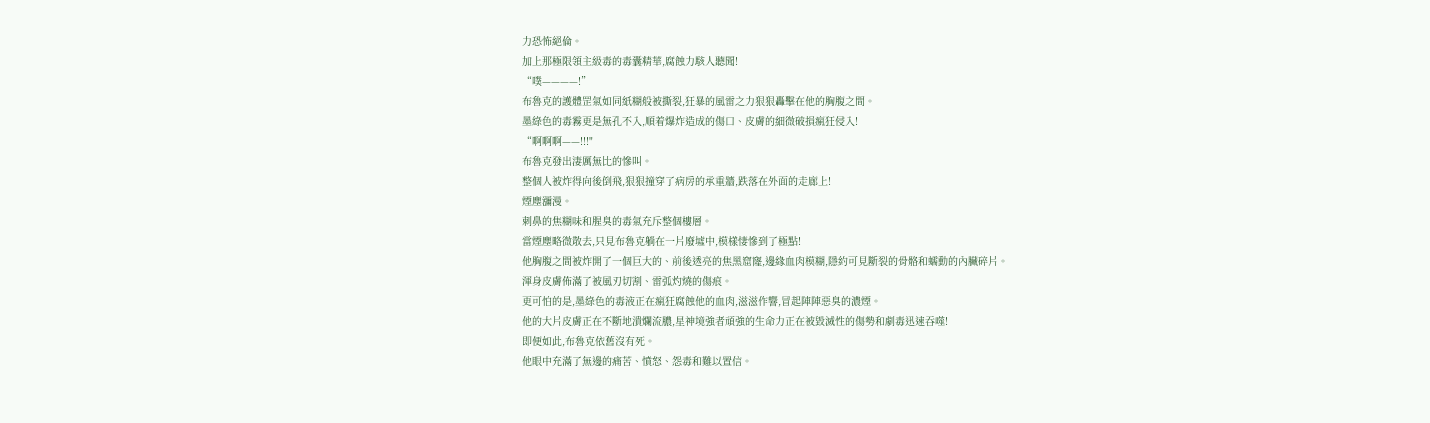力恐怖絕倫。
加上那極限領主級毒的毒囊精華,腐蝕力駭人聽聞!
“噗————!”
布魯克的護體罡氣如同紙糊般被撕裂,狂暴的風雷之力狠狠轟擊在他的胸腹之間。
墨綠色的毒霧更是無孔不入,順着爆炸造成的傷口、皮膚的細微破損瘋狂侵入!
“啊啊啊——!!!"
布魯克發出淒厲無比的慘叫。
整個人被炸得向後倒飛,狠狠撞穿了病房的承重牆,跌落在外面的走廊上!
煙塵瀰漫。
刺鼻的焦糊味和腥臭的毒氣充斥整個樓層。
當煙塵略微散去,只見布魯克躺在一片廢墟中,模樣悽慘到了極點!
他胸腹之間被炸開了一個巨大的、前後透亮的焦黑窟窿,邊緣血肉模糊,隱約可見斷裂的骨骼和蠕動的內臟碎片。
渾身皮膚佈滿了被風刃切割、雷弧灼燒的傷痕。
更可怕的是,墨綠色的毒液正在瘋狂腐蝕他的血肉,滋滋作響,冒起陣陣惡臭的濃煙。
他的大片皮膚正在不斷地潰爛流膿,星神境強者頑強的生命力正在被毀滅性的傷勢和劇毒迅速吞噬!
即便如此,布魯克依舊沒有死。
他眼中充滿了無邊的痛苦、憤怒、怨毒和難以置信。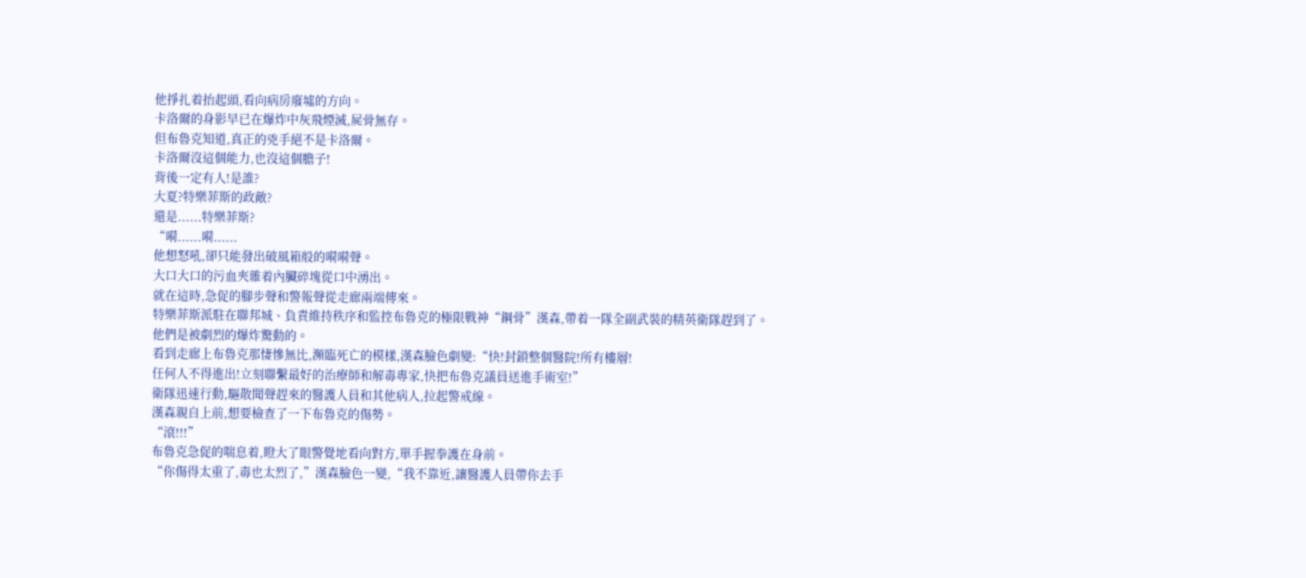他掙扎着抬起頭,看向病房廢墟的方向。
卡洛爾的身影早已在爆炸中灰飛煙滅,屍骨無存。
但布魯克知道,真正的兇手絕不是卡洛爾。
卡洛爾沒這個能力,也沒這個膽子!
背後一定有人!是誰?
大夏?特樂菲斯的政敵?
還是......特樂菲斯?
“嗬......嗬......
他想怒吼,卻只能發出破風箱般的嗬嗬聲。
大口大口的污血夾雜着內臟碎塊從口中湧出。
就在這時,急促的腳步聲和警報聲從走廊兩端傳來。
特樂菲斯派駐在聯邦城、負責維持秩序和監控布魯克的極限戰神“鋼骨”漢森,帶着一隊全副武裝的精英衛隊趕到了。
他們是被劇烈的爆炸驚動的。
看到走廊上布魯克那悽慘無比,瀕臨死亡的模樣,漢森臉色劇變:“快!封鎖整個醫院!所有樓層!
任何人不得進出!立刻聯繫最好的治療師和解毒專家,快把布魯克議員送進手術室!”
衛隊迅速行動,驅散聞聲趕來的醫護人員和其他病人,拉起警戒線。
漢森親自上前,想要檢查了一下布魯克的傷勢。
“滾!!!”
布魯克急促的喘息着,瞪大了眼警覺地看向對方,單手握拳護在身前。
“你傷得太重了,毒也太烈了,”漢森臉色一變,“我不靠近,讓醫護人員帶你去手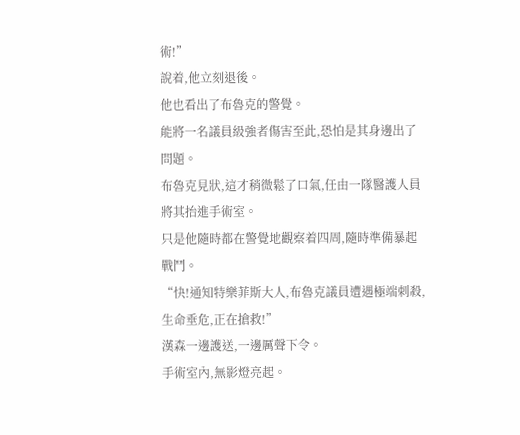術!”
說着,他立刻退後。
他也看出了布魯克的警覺。
能將一名議員級強者傷害至此,恐怕是其身邊出了問題。
布魯克見狀,這才稍微鬆了口氣,任由一隊醫護人員將其抬進手術室。
只是他隨時都在警覺地觀察着四周,隨時準備暴起戰鬥。
“快!通知特樂菲斯大人,布魯克議員遭遇極端刺殺,生命垂危,正在搶救!”
漢森一邊護送,一邊厲聲下令。
手術室內,無影燈亮起。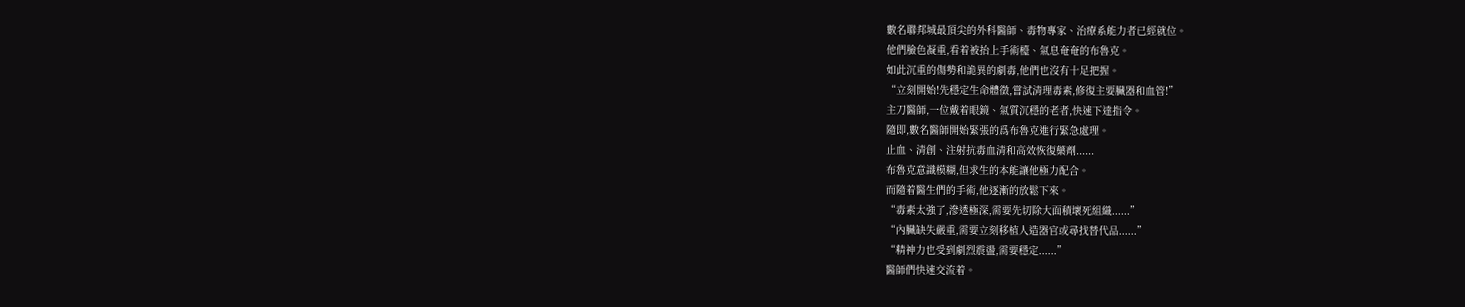數名聯邦城最頂尖的外科醫師、毒物專家、治療系能力者已經就位。
他們臉色凝重,看着被抬上手術檯、氣息奄奄的布魯克。
如此沉重的傷勢和詭異的劇毒,他們也沒有十足把握。
“立刻開始!先穩定生命體徵,嘗試清理毒素,修復主要臟器和血管!”
主刀醫師,一位戴着眼鏡、氣質沉穩的老者,快速下達指令。
隨即,數名醫師開始緊張的爲布魯克進行緊急處理。
止血、清創、注射抗毒血清和高效恢復藥劑......
布魯克意識模糊,但求生的本能讓他極力配合。
而隨着醫生們的手術,他逐漸的放鬆下來。
“毒素太強了,滲透極深,需要先切除大面積壞死組織......”
“內臟缺失嚴重,需要立刻移植人造器官或尋找替代品......”
“精神力也受到劇烈震盪,需要穩定......”
醫師們快速交流着。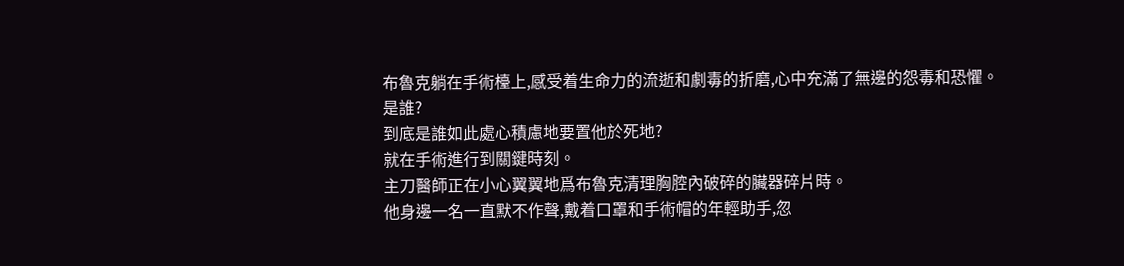布魯克躺在手術檯上,感受着生命力的流逝和劇毒的折磨,心中充滿了無邊的怨毒和恐懼。
是誰?
到底是誰如此處心積慮地要置他於死地?
就在手術進行到關鍵時刻。
主刀醫師正在小心翼翼地爲布魯克清理胸腔內破碎的臟器碎片時。
他身邊一名一直默不作聲,戴着口罩和手術帽的年輕助手,忽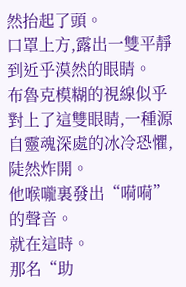然抬起了頭。
口罩上方,露出一雙平靜到近乎漠然的眼睛。
布魯克模糊的視線似乎對上了這雙眼睛,一種源自靈魂深處的冰冷恐懼,陡然炸開。
他喉嚨裏發出“嗬嗬”的聲音。
就在這時。
那名“助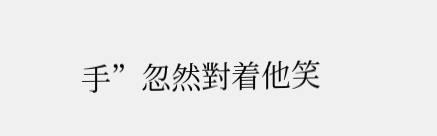手”忽然對着他笑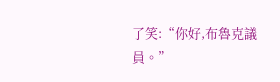了笑:“你好,布魯克議員。”